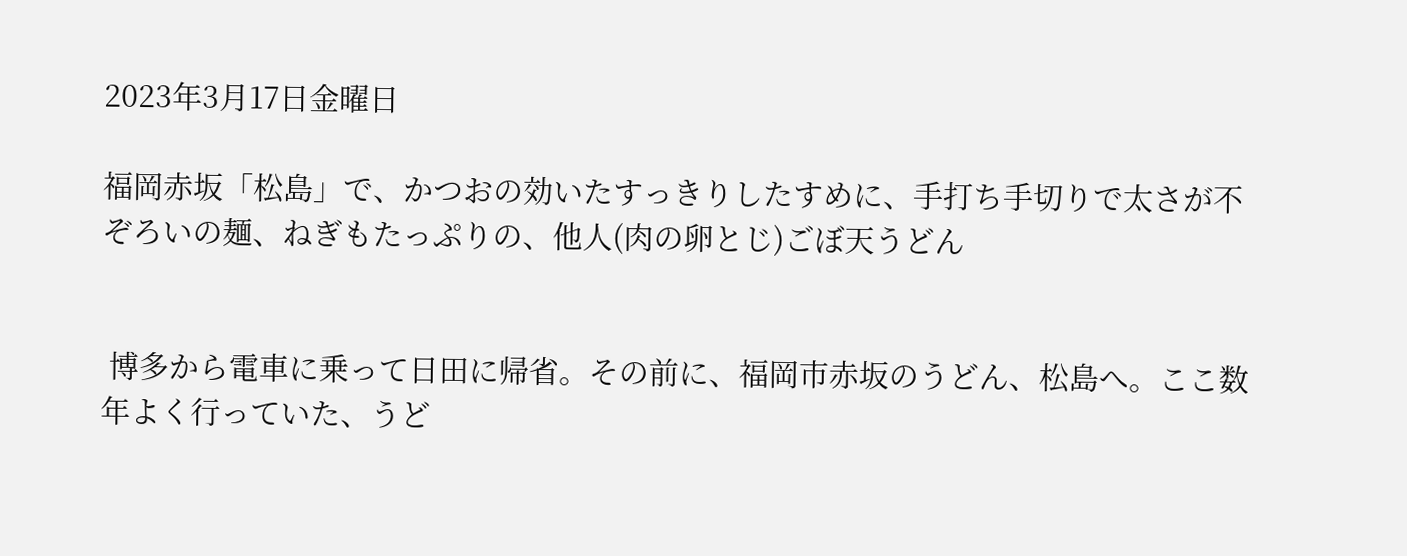2023年3月17日金曜日

福岡赤坂「松島」で、かつおの効いたすっきりしたすめに、手打ち手切りで太さが不ぞろいの麺、ねぎもたっぷりの、他人(肉の卵とじ)ごぼ天うどん


 博多から電車に乗って日田に帰省。その前に、福岡市赤坂のうどん、松島へ。ここ数年よく行っていた、うど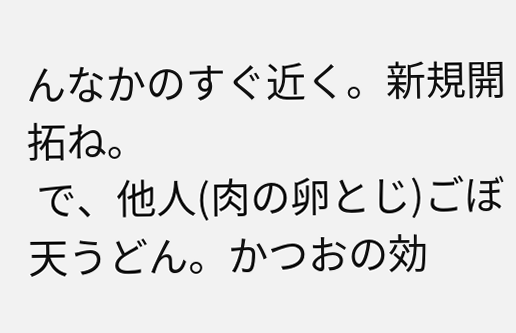んなかのすぐ近く。新規開拓ね。
 で、他人(肉の卵とじ)ごぼ天うどん。かつおの効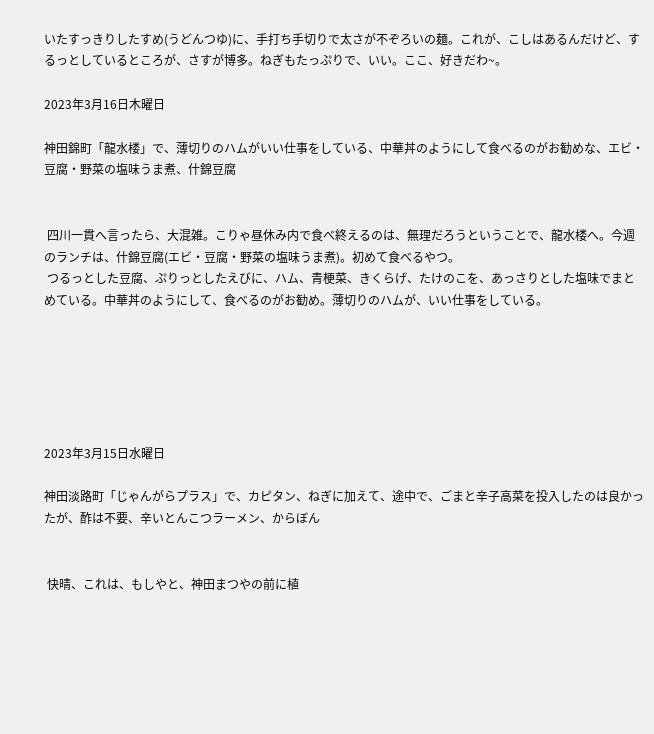いたすっきりしたすめ(うどんつゆ)に、手打ち手切りで太さが不ぞろいの麺。これが、こしはあるんだけど、するっとしているところが、さすが博多。ねぎもたっぷりで、いい。ここ、好きだわ~。

2023年3月16日木曜日

神田錦町「龍水楼」で、薄切りのハムがいい仕事をしている、中華丼のようにして食べるのがお勧めな、エビ・豆腐・野菜の塩味うま煮、什錦豆腐


 四川一貫へ言ったら、大混雑。こりゃ昼休み内で食べ終えるのは、無理だろうということで、龍水楼へ。今週のランチは、什錦豆腐(エビ・豆腐・野菜の塩味うま煮)。初めて食べるやつ。
 つるっとした豆腐、ぷりっとしたえびに、ハム、青梗菜、きくらげ、たけのこを、あっさりとした塩味でまとめている。中華丼のようにして、食べるのがお勧め。薄切りのハムが、いい仕事をしている。






2023年3月15日水曜日

神田淡路町「じゃんがらプラス」で、カピタン、ねぎに加えて、途中で、ごまと辛子高菜を投入したのは良かったが、酢は不要、辛いとんこつラーメン、からぼん


 快晴、これは、もしやと、神田まつやの前に植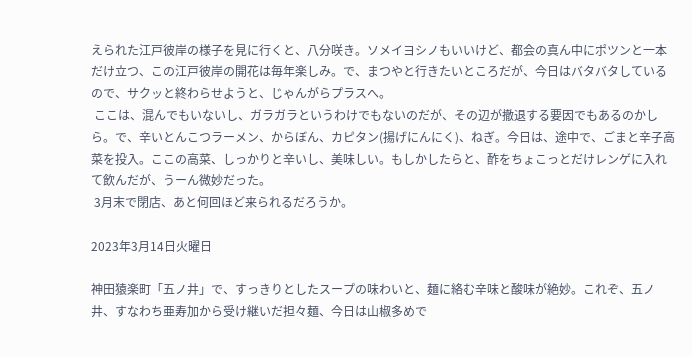えられた江戸彼岸の様子を見に行くと、八分咲き。ソメイヨシノもいいけど、都会の真ん中にポツンと一本だけ立つ、この江戸彼岸の開花は毎年楽しみ。で、まつやと行きたいところだが、今日はバタバタしているので、サクッと終わらせようと、じゃんがらプラスへ。
 ここは、混んでもいないし、ガラガラというわけでもないのだが、その辺が撤退する要因でもあるのかしら。で、辛いとんこつラーメン、からぼん、カピタン(揚げにんにく)、ねぎ。今日は、途中で、ごまと辛子高菜を投入。ここの高菜、しっかりと辛いし、美味しい。もしかしたらと、酢をちょこっとだけレンゲに入れて飲んだが、うーん微妙だった。
 3月末で閉店、あと何回ほど来られるだろうか。

2023年3月14日火曜日

神田猿楽町「五ノ井」で、すっきりとしたスープの味わいと、麺に絡む辛味と酸味が絶妙。これぞ、五ノ井、すなわち亜寿加から受け継いだ担々麺、今日は山椒多めで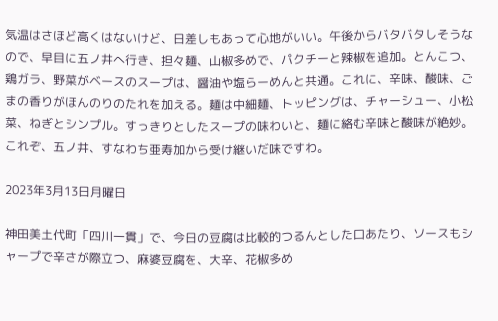気温はさほど高くはないけど、日差しもあって心地がいい。午後からバタバタしそうなので、早目に五ノ井へ行き、担々麺、山椒多めで、パクチーと辣椒を追加。とんこつ、鶏ガラ、野菜がベースのスープは、醤油や塩らーめんと共通。これに、辛味、酸味、ごまの香りがほんのりのたれを加える。麺は中細麺、トッピングは、チャーシュー、小松菜、ねぎとシンプル。すっきりとしたスープの味わいと、麺に絡む辛味と酸味が絶妙。これぞ、五ノ井、すなわち亜寿加から受け継いだ味ですわ。

2023年3月13日月曜日

神田美土代町「四川一貫」で、今日の豆腐は比較的つるんとした口あたり、ソースもシャープで辛さが際立つ、麻婆豆腐を、大辛、花椒多め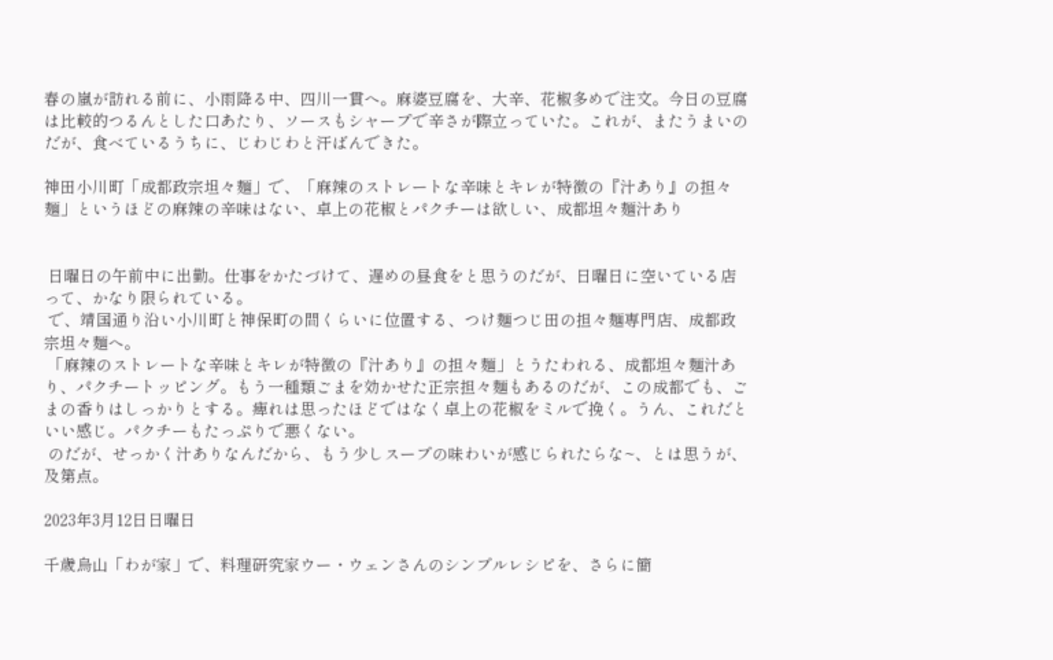春の嵐が訪れる前に、小雨降る中、四川一貫へ。麻婆豆腐を、大辛、花椒多めで注文。今日の豆腐は比較的つるんとした口あたり、ソースもシャープで辛さが際立っていた。これが、またうまいのだが、食べているうちに、じわじわと汗ばんできた。

神田小川町「成都政宗坦々麺」で、「麻辣のストレートな辛味とキレが特徴の『汁あり』の担々麺」というほどの麻辣の辛味はない、卓上の花椒とパクチーは欲しい、成都坦々麺汁あり


 日曜日の午前中に出勤。仕事をかたづけて、遅めの昼食をと思うのだが、日曜日に空いている店って、かなり限られている。
 で、靖国通り沿い小川町と神保町の間くらいに位置する、つけ麺つじ田の担々麺専門店、成都政宗坦々麺へ。
 「麻辣のストレートな辛味とキレが特徴の『汁あり』の担々麺」とうたわれる、成都坦々麺汁あり、パクチートッピング。もう一種類ごまを効かせた正宗担々麺もあるのだが、この成都でも、ごまの香りはしっかりとする。痺れは思ったほどではなく卓上の花椒をミルで挽く。うん、これだといい感じ。パクチーもたっぷりで悪くない。
 のだが、せっかく汁ありなんだから、もう少しスープの味わいが感じられたらな~、とは思うが、及第点。

2023年3月12日日曜日

千歳烏山「わが家」で、料理研究家ウー・ウェンさんのシンプルレシピを、さらに簡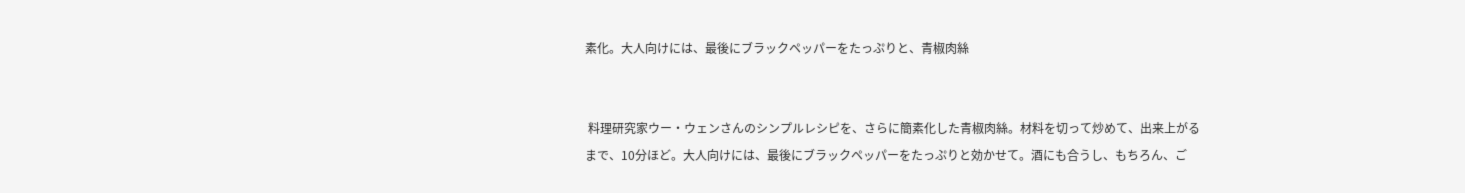素化。大人向けには、最後にブラックペッパーをたっぷりと、青椒肉絲


 料理研究家ウー・ウェンさんのシンプルレシピを、さらに簡素化した青椒肉絲。材料を切って炒めて、出来上がるまで、10分ほど。大人向けには、最後にブラックペッパーをたっぷりと効かせて。酒にも合うし、もちろん、ご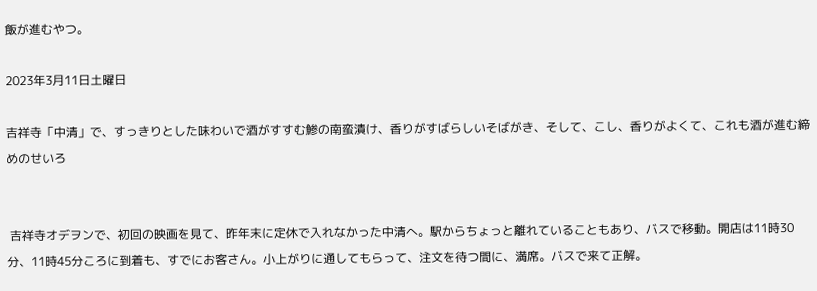飯が進むやつ。

2023年3月11日土曜日

吉祥寺「中清」で、すっきりとした味わいで酒がすすむ鯵の南蛮漬け、香りがすばらしいそばがき、そして、こし、香りがよくて、これも酒が進む締めのせいろ


 吉祥寺オデヲンで、初回の映画を見て、昨年末に定休で入れなかった中清へ。駅からちょっと離れていることもあり、バスで移動。開店は11時30分、11時45分ころに到着も、すでにお客さん。小上がりに通してもらって、注文を待つ間に、満席。バスで来て正解。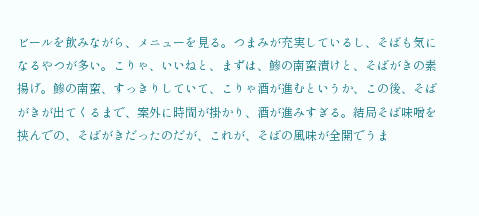ビールを飲みながら、メニューを見る。つまみが充実しているし、そばも気になるやつが多い。こりゃ、いいねと、まずは、鯵の南蛮漬けと、そばがきの素揚げ。鯵の南蛮、すっきりしていて、こりゃ酒が進むというか、この後、そばがきが出てくるまで、案外に時間が掛かり、酒が進みすぎる。結局そば味噌を挟んでの、そばがきだったのだが、これが、そばの風味が全開でうま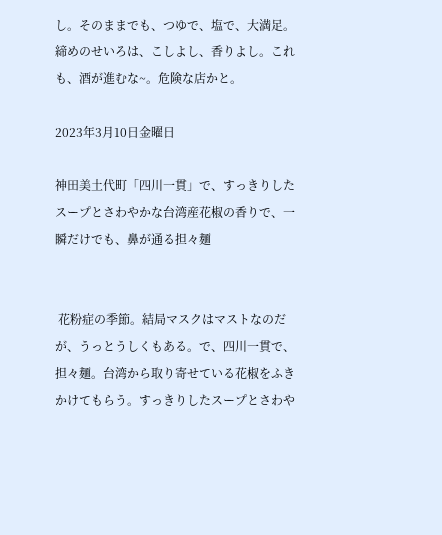し。そのままでも、つゆで、塩で、大満足。締めのせいろは、こしよし、香りよし。これも、酒が進むな~。危険な店かと。

2023年3月10日金曜日

神田美土代町「四川一貫」で、すっきりしたスープとさわやかな台湾産花椒の香りで、一瞬だけでも、鼻が通る担々麺


 花粉症の季節。結局マスクはマストなのだが、うっとうしくもある。で、四川一貫で、担々麺。台湾から取り寄せている花椒をふきかけてもらう。すっきりしたスープとさわや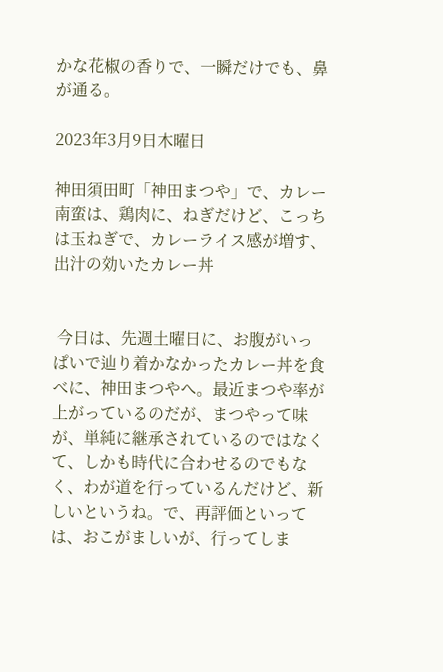かな花椒の香りで、一瞬だけでも、鼻が通る。

2023年3月9日木曜日

神田須田町「神田まつや」で、カレー南蛮は、鶏肉に、ねぎだけど、こっちは玉ねぎで、カレーライス感が増す、出汁の効いたカレー丼


 今日は、先週土曜日に、お腹がいっぱいで辿り着かなかったカレー丼を食べに、神田まつやへ。最近まつや率が上がっているのだが、まつやって味が、単純に継承されているのではなくて、しかも時代に合わせるのでもなく、わが道を行っているんだけど、新しいというね。で、再評価といっては、おこがましいが、行ってしま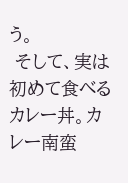う。
 そして、実は初めて食べるカレー丼。カレー南蛮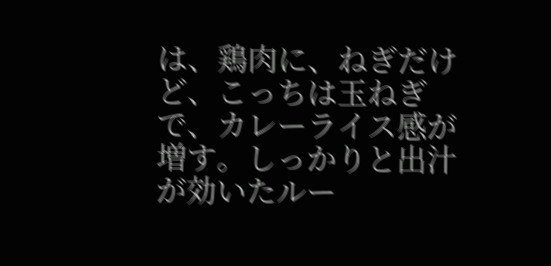は、鶏肉に、ねぎだけど、こっちは玉ねぎで、カレーライス感が増す。しっかりと出汁が効いたルー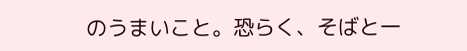のうまいこと。恐らく、そばと一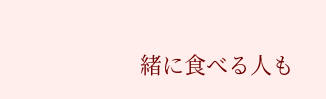緒に食べる人も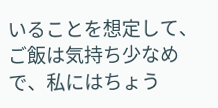いることを想定して、ご飯は気持ち少なめで、私にはちょう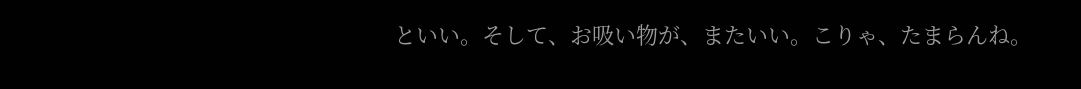といい。そして、お吸い物が、またいい。こりゃ、たまらんね。